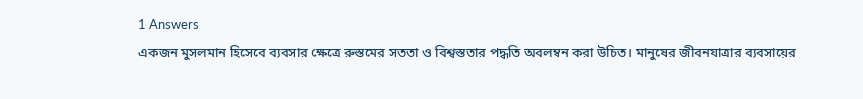1 Answers
একজন মুসলমান হিসেবে ব্যবসার ক্ষেত্রে রুস্তমের সততা ও বিশ্বস্ততার পদ্ধতি অবলম্বন করা উচিত। মানুষের জীবনযাত্রার ব্যবসায়ের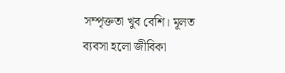সম্পৃক্ততা খুব বেশি। মূলত ব্যবসা হলো জীবিকা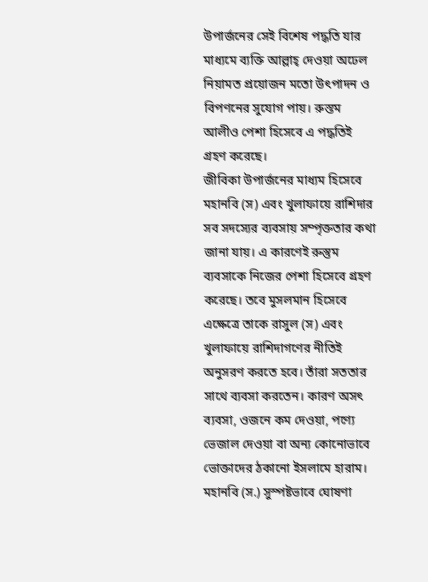উপার্জনের সেই বিশেষ পদ্ধতি যার মাধ্যমে ব্যক্তি আল্লাহ্ দেওয়া অঢেল নিয়ামত প্রয়োজন মতো উৎপাদন ও বিপণনের সুযোগ পায়। রুস্তম আলীও পেশা হিসেবে এ পদ্ধতিই গ্রহণ করেছে।
জীবিকা উপার্জনের মাধ্যম হিসেবে মহানবি (স) এবং খুলাফায়ে রাশিদার সব সদস্যের ব্যবসায় সম্পৃক্ততার কথা জানা যায়। এ কারণেই রুস্তুম ব্যবসাকে নিজের পেশা হিসেবে গ্রহণ করেছে। তবে মুসলমান হিসেবে এক্ষেত্রে তাকে রাসুল (স) এবং খুলাফায়ে রাশিদাগণের নীতিই অনুসরণ করতে হবে। তাঁরা সততার সাথে ব্যবসা করতেন। কারণ অসৎ ব্যবসা, ওজনে কম দেওয়া, পণ্যে ভেজাল দেওয়া বা অন্য কোনোভাবে ভোক্তাদের ঠকানো ইসলামে হারাম। মহানবি (স.) সুস্পষ্টভাবে ঘোষণা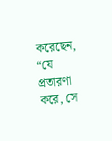করেছেন, “যে প্রতারণা করে, সে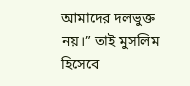আমাদের দলভুক্ত নয়।” তাই মুসলিম হিসেবে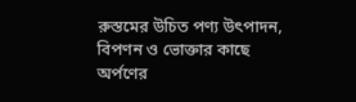রুস্তমের উচিত পণ্য উৎপাদন, বিপণন ও ভোক্তার কাছে অর্পণের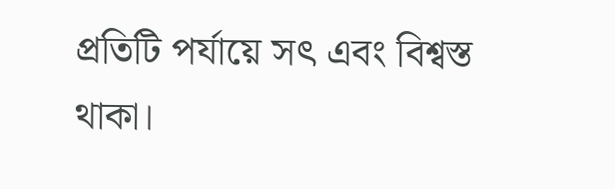প্রতিটি পর্যায়ে সৎ এবং বিশ্বস্ত থাকা।